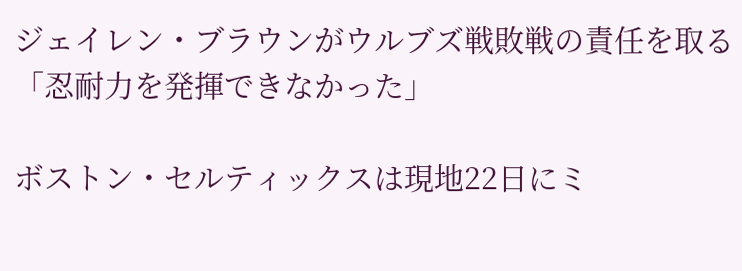ジェイレン・ブラウンがウルブズ戦敗戦の責任を取る「忍耐力を発揮できなかった」

ボストン・セルティックスは現地22日にミ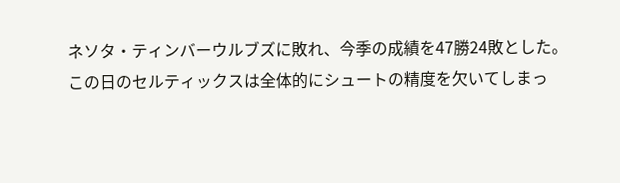ネソタ・ティンバーウルブズに敗れ、今季の成績を47勝24敗とした。
この日のセルティックスは全体的にシュートの精度を欠いてしまっ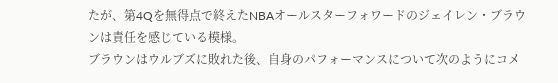たが、第4Qを無得点で終えたNBAオールスターフォワードのジェイレン・ブラウンは責任を感じている模様。
ブラウンはウルブズに敗れた後、自身のパフォーマンスについて次のようにコメ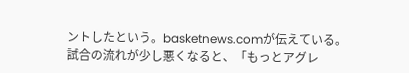ントしたという。basketnews.comが伝えている。
試合の流れが少し悪くなると、「もっとアグレ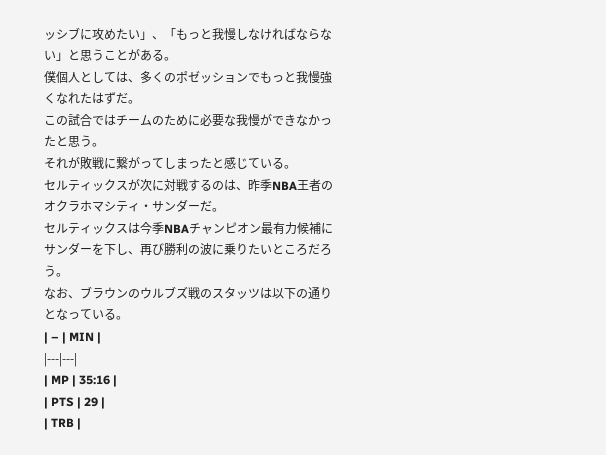ッシブに攻めたい」、「もっと我慢しなければならない」と思うことがある。
僕個人としては、多くのポゼッションでもっと我慢強くなれたはずだ。
この試合ではチームのために必要な我慢ができなかったと思う。
それが敗戦に繋がってしまったと感じている。
セルティックスが次に対戦するのは、昨季NBA王者のオクラホマシティ・サンダーだ。
セルティックスは今季NBAチャンピオン最有力候補にサンダーを下し、再び勝利の波に乗りたいところだろう。
なお、ブラウンのウルブズ戦のスタッツは以下の通りとなっている。
| – | MIN |
|---|---|
| MP | 35:16 |
| PTS | 29 |
| TRB |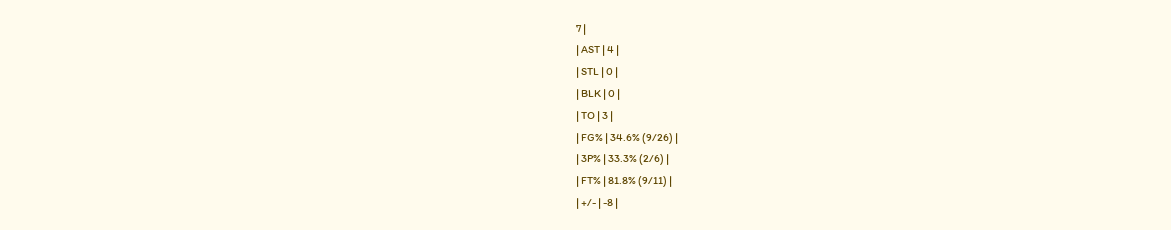7 |
| AST | 4 |
| STL | 0 |
| BLK | 0 |
| TO | 3 |
| FG% | 34.6% (9/26) |
| 3P% | 33.3% (2/6) |
| FT% | 81.8% (9/11) |
| +/- | -8 |